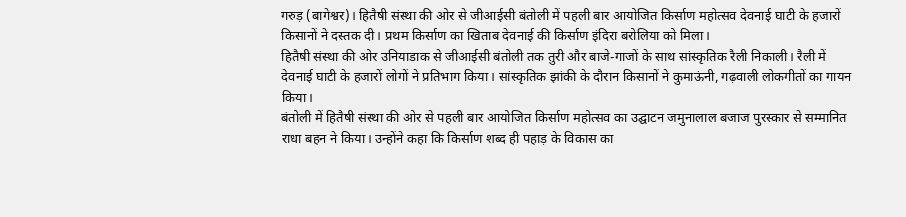गरुड़ (बागेश्वर)। हितैषी संस्था की ओर से जीआईसी बंतोली में पहली बार आयोजित किर्साण महोत्सव देवनाई घाटी के हजारों किसानों ने दस्तक दी। प्रथम किर्साण का खिताब देवनाई की किर्साण इंदिरा बरोलिया को मिला।
हितैषी संस्था की ओर उनियाडाक से जीआईसी बंतोली तक तुरी और बाजे-गाजों के साथ सांस्कृतिक रैली निकाली। रैली में देवनाई घाटी के हजारों लोगों ने प्रतिभाग किया। सांस्कृतिक झांकी के दौरान किसानों ने कुमाऊंनी, गढ़वाली लोकगीतों का गायन किया।
बंतोली में हितैषी संस्था की ओर से पहली बार आयोजित किर्साण महोत्सव का उद्घाटन जमुनालाल बजाज पुरस्कार से सम्मानित राधा बहन ने किया। उन्होंने कहा कि किर्साण शब्द ही पहाड़ के विकास का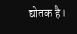द्योतक है।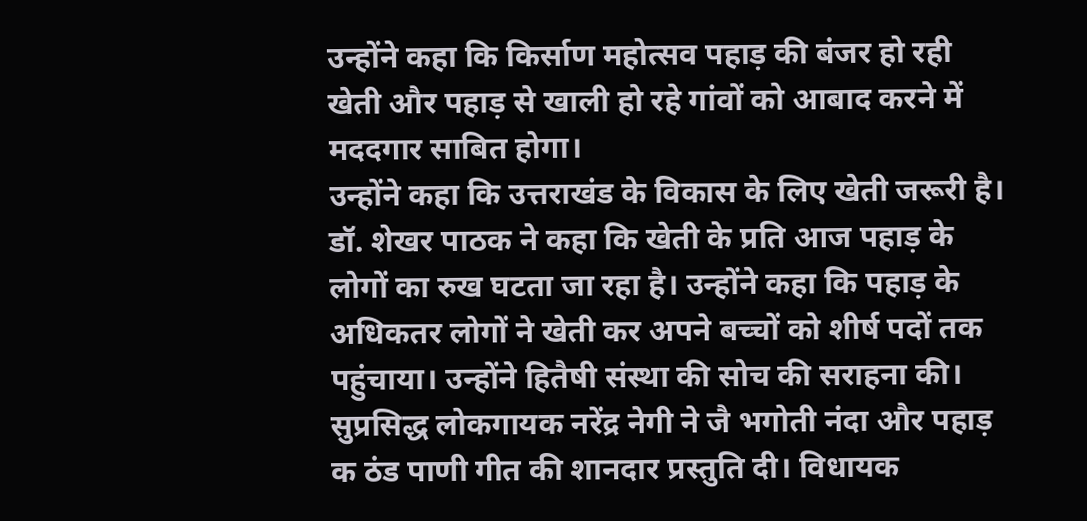उन्होंने कहा कि किर्साण महोत्सव पहाड़ की बंजर हो रही खेती और पहाड़ से खाली हो रहे गांवों को आबाद करने में मददगार साबित होगा।
उन्होंने कहा कि उत्तराखंड के विकास के लिए खेती जरूरी है। डॉ. शेखर पाठक ने कहा कि खेती के प्रति आज पहाड़ के लोगों का रुख घटता जा रहा है। उन्होंने कहा कि पहाड़ के अधिकतर लोगों ने खेती कर अपने बच्चों को शीर्ष पदों तक पहुंचाया। उन्होंने हितैषी संस्था की सोच की सराहना की।
सुप्रसिद्ध लोकगायक नरेंद्र नेगी ने जै भगोती नंदा और पहाड़ क ठंड पाणी गीत की शानदार प्रस्तुति दी। विधायक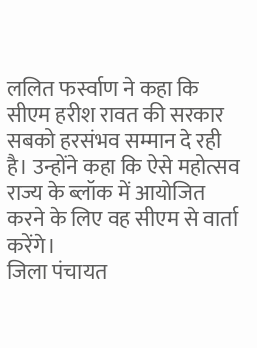ललित फर्स्वाण ने कहा कि सीएम हरीश रावत की सरकार सबको हरसंभव सम्मान दे रही है। उन्होंने कहा कि ऐसे महोत्सव राज्य के ब्लॉक में आयोजित करने के लिए वह सीएम से वार्ता करेंगे।
जिला पंचायत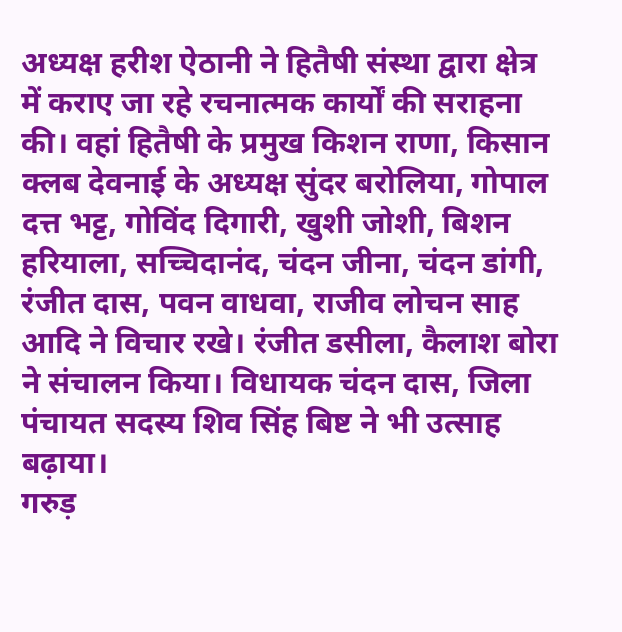अध्यक्ष हरीश ऐठानी ने हितैषी संस्था द्वारा क्षेत्र में कराए जा रहे रचनात्मक कार्यों की सराहना की। वहां हितैषी के प्रमुख किशन राणा, किसान क्लब देवनाई के अध्यक्ष सुंदर बरोलिया, गोपाल दत्त भट्ट, गोविंद दिगारी, खुशी जोशी, बिशन हरियाला, सच्चिदानंद, चंदन जीना, चंदन डांगी, रंजीत दास, पवन वाधवा, राजीव लोचन साह आदि ने विचार रखे। रंजीत डसीला, कैलाश बोरा ने संचालन किया। विधायक चंदन दास, जिला पंचायत सदस्य शिव सिंह बिष्ट ने भी उत्साह बढ़ाया।
गरुड़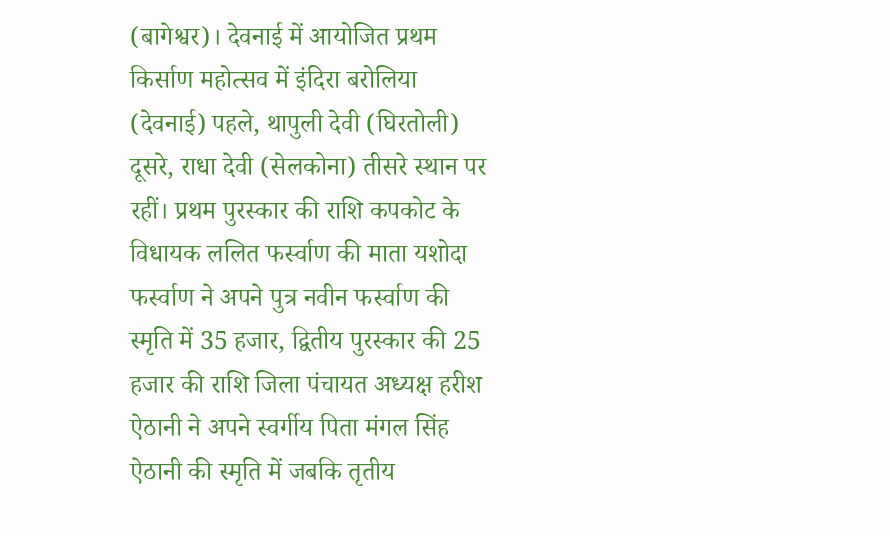(बागेश्वर)। देवनाई में आयोजित प्रथम किर्साण महोत्सव में इंदिरा बरोलिया (देवनाई) पहले, थापुली देवी (घिरतोली) दूसरे, राधा देवी (सेलकोना) तीसरे स्थान पर रहीं। प्रथम पुरस्कार की राशि कपकोट के विधायक ललित फर्स्वाण की माता यशोदा फर्स्वाण ने अपने पुत्र नवीन फर्स्वाण की स्मृति में 35 हजार, द्वितीय पुरस्कार की 25 हजार की राशि जिला पंचायत अध्यक्ष हरीश ऐठानी ने अपने स्वर्गीय पिता मंगल सिंह ऐठानी की स्मृति में जबकि तृतीय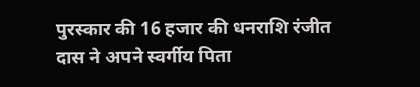पुरस्कार की 16 हजार की धनराशि रंजीत दास ने अपने स्वर्गीय पिता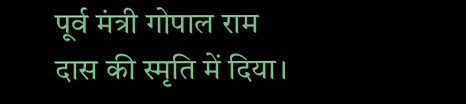पूर्व मंत्री गोपाल राम दास की स्मृति में दिया।